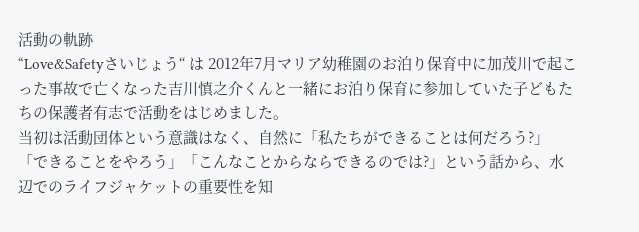活動の軌跡
“Love&Safetyさいじょう“ は 2012年7月マリア幼稚園のお泊り保育中に加茂川で起こった事故で亡くなった吉川慎之介くんと一緒にお泊り保育に参加していた子どもたちの保護者有志で活動をはじめました。
当初は活動団体という意識はなく、自然に「私たちができることは何だろう?」「できることをやろう」「こんなことからならできるのでは?」という話から、水辺でのライフジャケットの重要性を知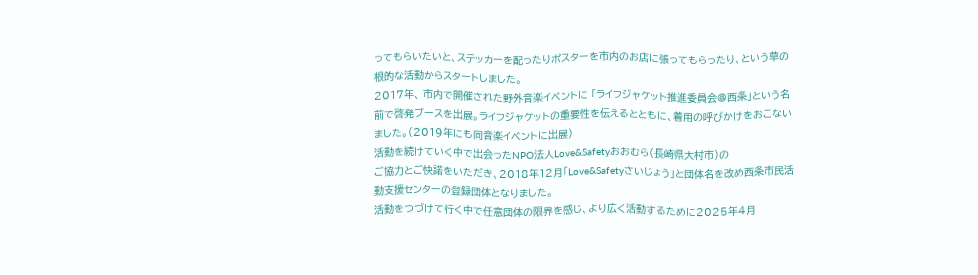ってもらいたいと、ステッカーを配ったりポスターを市内のお店に張ってもらったり、という草の根的な活動からスタートしました。
2017年、 市内で開催された野外音楽イベントに 「ライフジャケット推進委員会@西条」という名前で啓発ブースを出展。ライフジャケットの重要性を伝えるとともに、着用の呼びかけをおこないました。(2019年にも同音楽イベントに出展)
活動を続けていく中で出会ったNPO法人Love&Safetyおおむら(長崎県大村市)の
ご協力とご快諾をいただき、2018年12月「Love&Safetyさいじょう」と団体名を改め西条市民活動支援センターの登録団体となりました。
活動をつづけて行く中で任意団体の限界を感じ、より広く活動するために2025年4月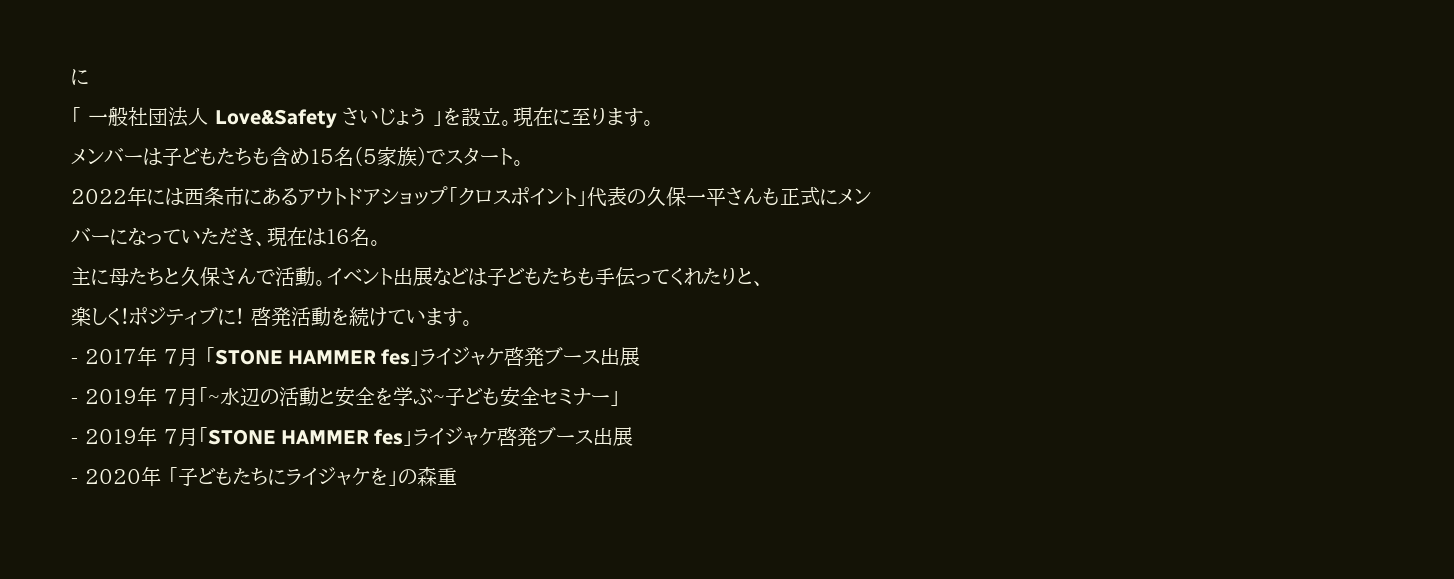に
「 一般社団法人 Love&Safety さいじょう 」を設立。現在に至ります。
メンバーは子どもたちも含め15名(5家族)でスタート。
2022年には西条市にあるアウトドアショップ「クロスポイント」代表の久保一平さんも正式にメンバーになっていただき、現在は16名。
主に母たちと久保さんで活動。イベント出展などは子どもたちも手伝ってくれたりと、
楽しく!ポジティブに! 啓発活動を続けています。
- 2017年 7月 「STONE HAMMER fes」ライジャケ啓発ブース出展
- 2019年 7月「~水辺の活動と安全を学ぶ~子ども安全セミナー」
- 2019年 7月「STONE HAMMER fes」ライジャケ啓発ブース出展
- 2020年 「子どもたちにライジャケを」の森重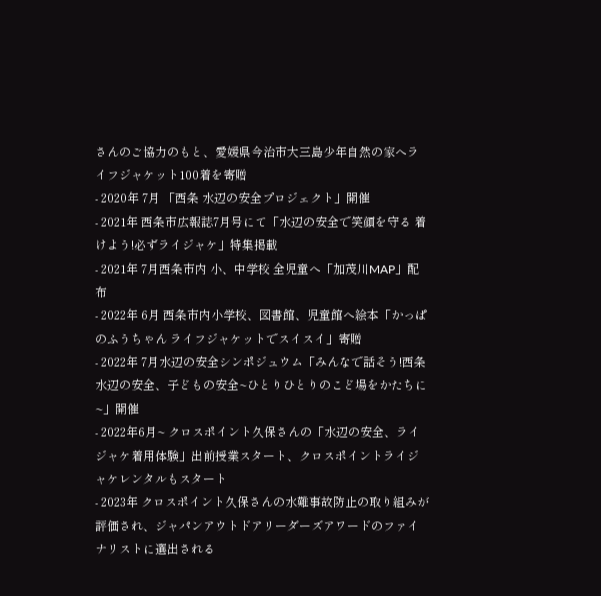さんのご協力のもと、愛媛県今治市大三島少年自然の家へライフジャケット100着を寄贈
- 2020年 7月 「西条 水辺の安全プロジェクト」開催
- 2021年 西条市広報誌7月号にて「水辺の安全で笑顔を守る 着けよう!必ずライジャケ」特集掲載
- 2021年 7月西条市内 小、中学校 全児童へ「加茂川MAP」配布
- 2022年 6月 西条市内小学校、図書館、児童館へ絵本「かっぱのふうちゃん ライフジャケットでスイスイ」寄贈
- 2022年 7月水辺の安全シンポジュウム「みんなで話そう!西条水辺の安全、子どもの安全~ひとりひとりのこど場をかたちに~」開催
- 2022年6月~ クロスポイント久保さんの「水辺の安全、ライジャケ着用体験」出前授業スタート、クロスポイントライジャケレンタルもスタート
- 2023年 クロスポイント久保さんの水難事故防止の取り組みが評価され、ジャパンアウトドアリーダーズアワードのファイナリストに選出される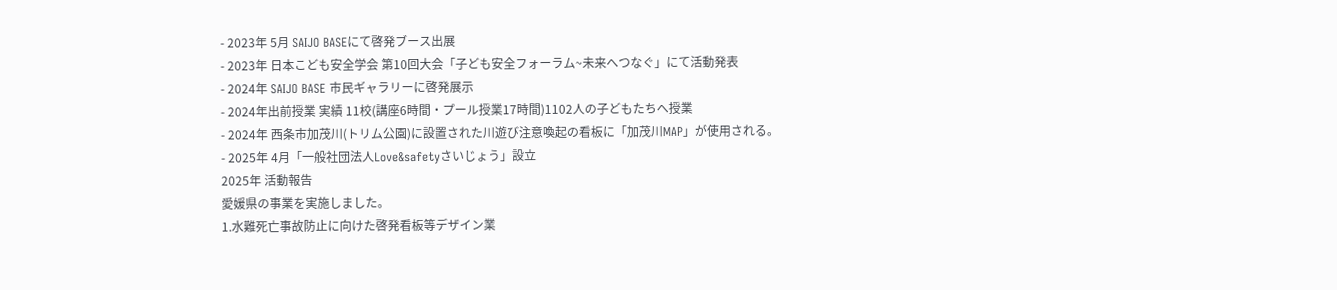- 2023年 5月 SAIJO BASEにて啓発ブース出展
- 2023年 日本こども安全学会 第10回大会「子ども安全フォーラム~未来へつなぐ」にて活動発表
- 2024年 SAIJO BASE 市民ギャラリーに啓発展示
- 2024年出前授業 実績 11校(講座6時間・プール授業17時間)1102人の子どもたちへ授業
- 2024年 西条市加茂川(トリム公園)に設置された川遊び注意喚起の看板に「加茂川MAP」が使用される。
- 2025年 4月「一般社団法人Love&safetyさいじょう」設立
2025年 活動報告
愛媛県の事業を実施しました。
1.水難死亡事故防止に向けた啓発看板等デザイン業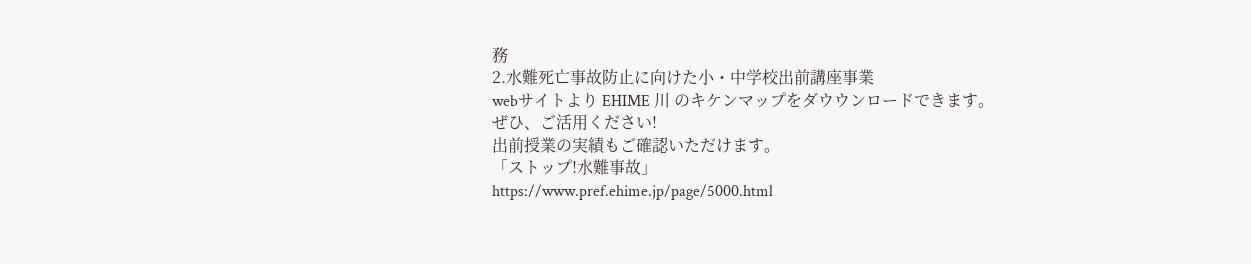務
2.水難死亡事故防止に向けた小・中学校出前講座事業
webサイトより EHIME 川 のキケンマップをダウウンロードできます。
ぜひ、ご活用ください!
出前授業の実績もご確認いただけます。
「ストップ!水難事故」
https://www.pref.ehime.jp/page/5000.html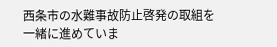西条市の水難事故防止啓発の取組を一緒に進めていま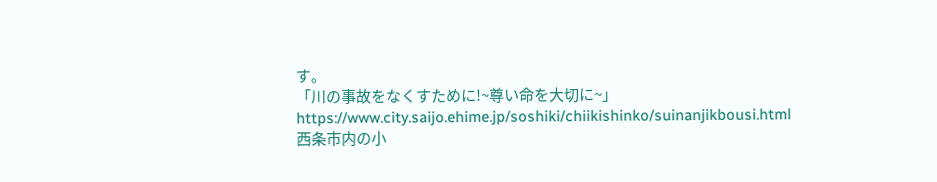す。
「川の事故をなくすために!~尊い命を大切に~」
https://www.city.saijo.ehime.jp/soshiki/chiikishinko/suinanjikbousi.html
西条市内の小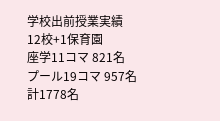学校出前授業実績
12校+1保育園
座学11コマ 821名
プール19コマ 957名 計1778名